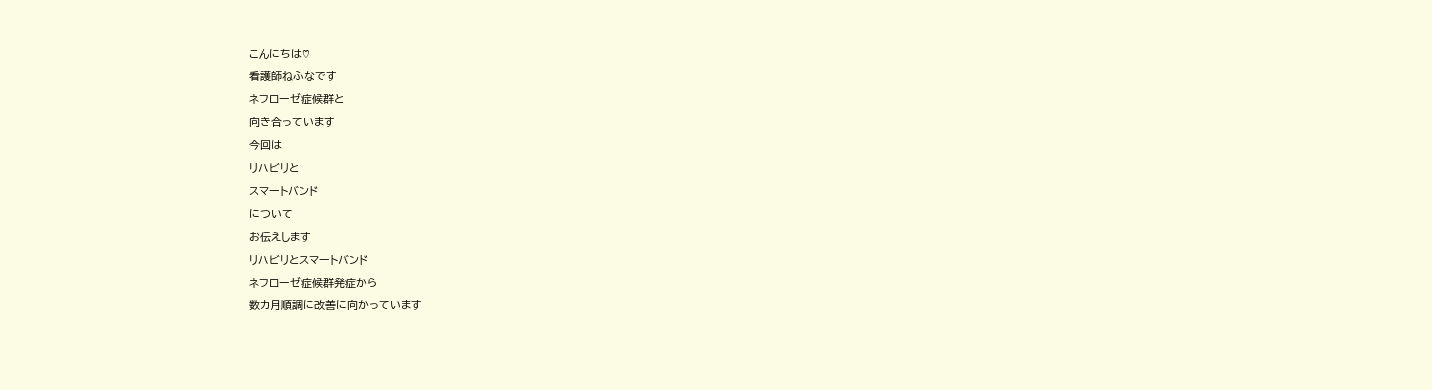こんにちは♡
看護師ねふなです
ネフローゼ症候群と
向き合っています
今回は
リハビリと
スマートバンド
について
お伝えします
リハビリとスマートバンド
ネフローゼ症候群発症から
数カ月順調に改善に向かっています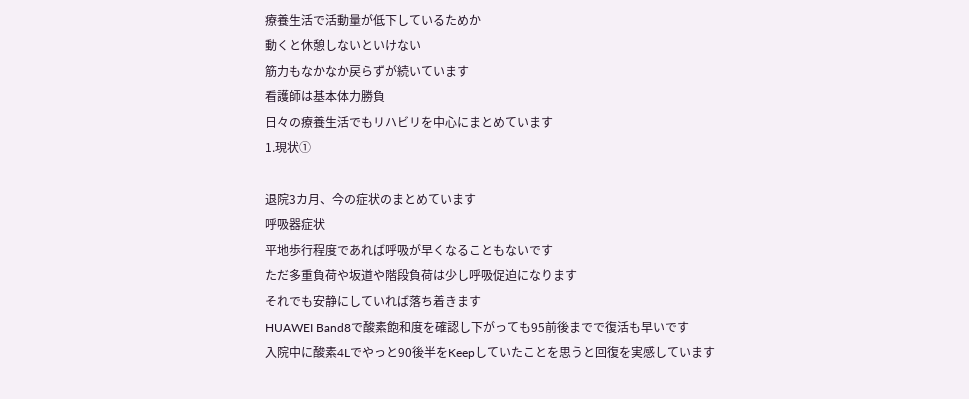療養生活で活動量が低下しているためか
動くと休憩しないといけない
筋力もなかなか戻らずが続いています
看護師は基本体力勝負
日々の療養生活でもリハビリを中心にまとめています
1.現状①

退院3カ月、今の症状のまとめています
呼吸器症状
平地歩行程度であれば呼吸が早くなることもないです
ただ多重負荷や坂道や階段負荷は少し呼吸促迫になります
それでも安静にしていれば落ち着きます
HUAWEI Band8で酸素飽和度を確認し下がっても95前後までで復活も早いです
入院中に酸素4Lでやっと90後半をKeepしていたことを思うと回復を実感しています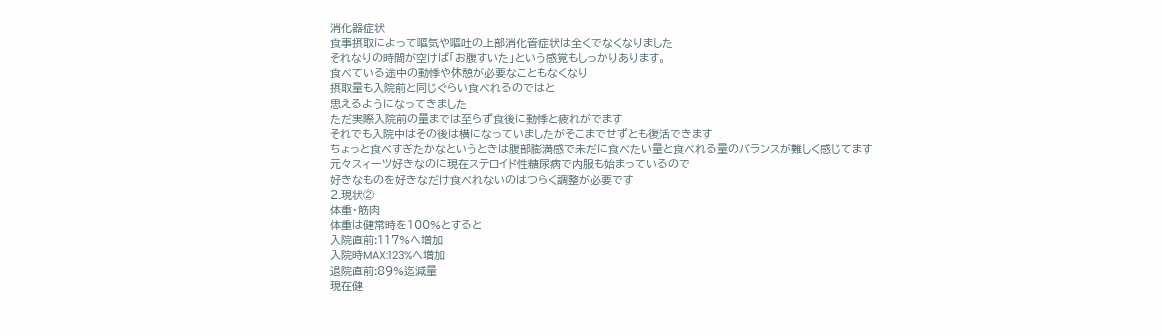消化器症状
食事摂取によって嘔気や嘔吐の上部消化管症状は全くでなくなりました
それなりの時間が空けば「お腹すいた」という感覚もしっかりあります。
食べている途中の動悸や休憩が必要なこともなくなり
摂取量も入院前と同じぐらい食べれるのではと
思えるようになってきました
ただ実際入院前の量までは至らず食後に動悸と疲れがでます
それでも入院中はその後は横になっていましたがそこまでせずとも復活できます
ちょっと食べすぎたかなというときは腹部膨満感で未だに食べたい量と食べれる量のバランスが難しく感じてます
元々スィーツ好きなのに現在ステロイド性糖尿病で内服も始まっているので
好きなものを好きなだけ食べれないのはつらく調整が必要です
2.現状②
体重・筋肉
体重は健常時を100%とすると
入院直前:117%へ増加
入院時MAX:123%へ増加
退院直前:89%迄減量
現在健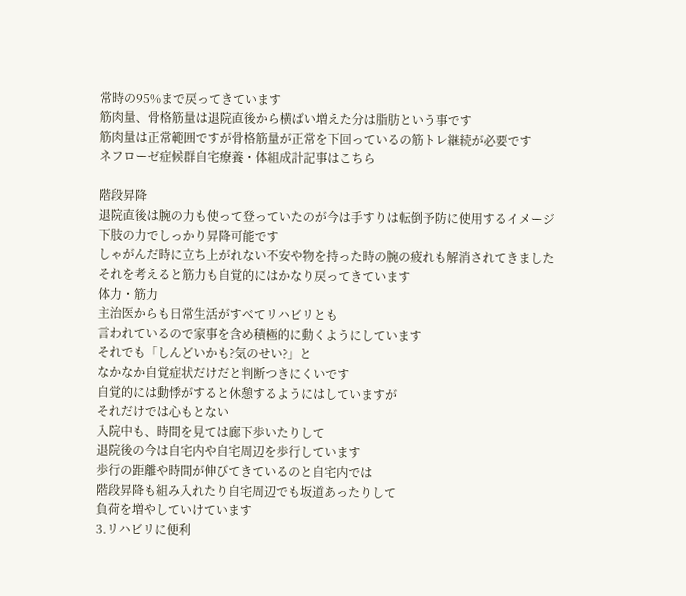常時の95%まで戻ってきています
筋肉量、骨格筋量は退院直後から横ばい増えた分は脂肪という事です
筋肉量は正常範囲ですが骨格筋量が正常を下回っているの筋トレ継続が必要です
ネフローゼ症候群自宅療養・体組成計記事はこちら

階段昇降
退院直後は腕の力も使って登っていたのが今は手すりは転倒予防に使用するイメージ
下肢の力でしっかり昇降可能です
しゃがんだ時に立ち上がれない不安や物を持った時の腕の疲れも解消されてきました
それを考えると筋力も自覚的にはかなり戻ってきています
体力・筋力
主治医からも日常生活がすべてリハビリとも
言われているので家事を含め積極的に動くようにしています
それでも「しんどいかも?気のせい?」と
なかなか自覚症状だけだと判断つきにくいです
自覚的には動悸がすると休憩するようにはしていますが
それだけでは心もとない
入院中も、時間を見ては廊下歩いたりして
退院後の今は自宅内や自宅周辺を歩行しています
歩行の距離や時間が伸びてきているのと自宅内では
階段昇降も組み入れたり自宅周辺でも坂道あったりして
負荷を増やしていけています
3.リハビリに便利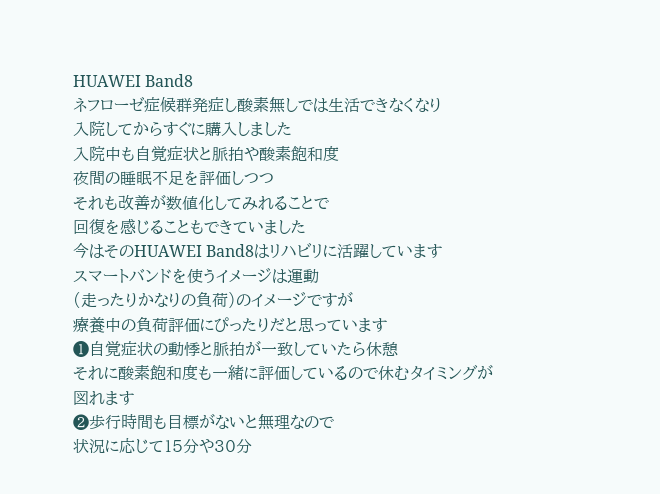HUAWEI Band8
ネフローゼ症候群発症し酸素無しでは生活できなくなり
入院してからすぐに購入しました
入院中も自覚症状と脈拍や酸素飽和度
夜間の睡眠不足を評価しつつ
それも改善が数値化してみれることで
回復を感じることもできていました
今はそのHUAWEI Band8はリハビリに活躍しています
スマートバンドを使うイメージは運動
(走ったりかなりの負荷)のイメージですが
療養中の負荷評価にぴったりだと思っています
❶自覚症状の動悸と脈拍が一致していたら休憩
それに酸素飽和度も一緒に評価しているので休むタイミングが図れます
❷歩行時間も目標がないと無理なので
状況に応じて15分や30分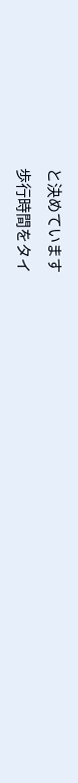と決めています
歩行時間をタイ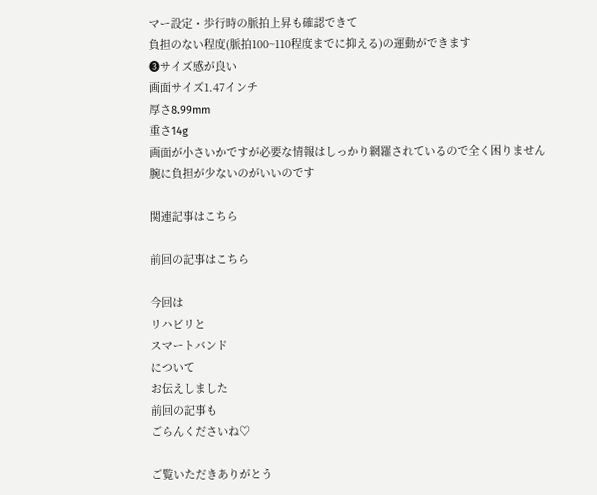マー設定・歩行時の脈拍上昇も確認できて
負担のない程度(脈拍100~110程度までに抑える)の運動ができます
❸サイズ感が良い
画面サイズ1.47インチ
厚さ8.99mm
重さ14g
画面が小さいかですが必要な情報はしっかり網羅されているので全く困りません
腕に負担が少ないのがいいのです

関連記事はこちら

前回の記事はこちら

今回は
リハビリと
スマートバンド
について
お伝えしました
前回の記事も
ごらんくださいね♡

ご覧いただきありがとう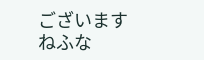ございます
ねふな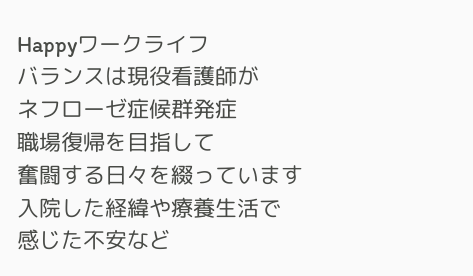Happyワークライフ
バランスは現役看護師が
ネフローゼ症候群発症
職場復帰を目指して
奮闘する日々を綴っています
入院した経緯や療養生活で
感じた不安など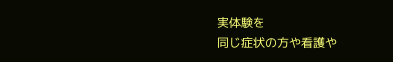実体験を
同じ症状の方や看護や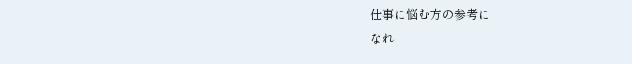仕事に悩む方の参考に
なれ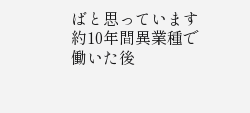ばと思っています
約10年間異業種で働いた後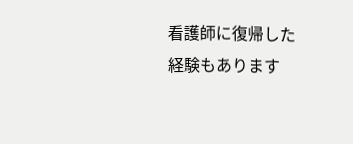看護師に復帰した経験もあります